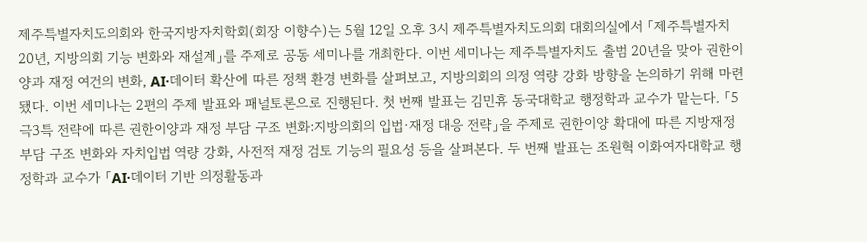제주특별자치도의회와 한국지방자치학회(회장 이향수)는 5월 12일 오후 3시 제주특별자치도의회 대회의실에서 「제주특별자치 20년, 지방의회 기능 변화와 재설계」를 주제로 공동 세미나를 개최한다. 이번 세미나는 제주특별자치도 출범 20년을 맞아 권한이양과 재정 여건의 변화, AI·데이터 확산에 따른 정책 환경 변화를 살펴보고, 지방의회의 의정 역량 강화 방향을 논의하기 위해 마련됐다. 이번 세미나는 2편의 주제 발표와 패널토론으로 진행된다. 첫 번째 발표는 김민휴 동국대학교 행정학과 교수가 맡는다. 「5극3특 전략에 따른 권한이양과 재정 부담 구조 변화:지방의회의 입법·재정 대응 전략」을 주제로 권한이양 확대에 따른 지방재정 부담 구조 변화와 자치입법 역량 강화, 사전적 재정 검토 기능의 필요성 등을 살펴본다. 두 번째 발표는 조원혁 이화여자대학교 행정학과 교수가 「AI·데이터 기반 의정활동과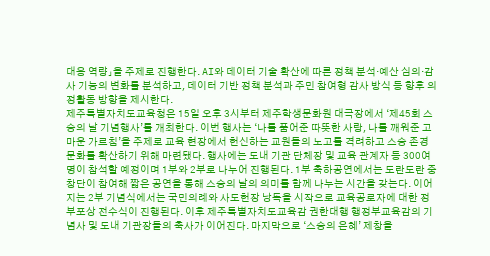대응 역량」을 주제로 진행한다. AI와 데이터 기술 확산에 따른 정책 분석·예산 심의·감사 기능의 변화를 분석하고, 데이터 기반 정책 분석과 주민 참여형 감사 방식 등 향후 의정활동 방향을 제시한다.
제주특별자치도교육청은 15일 오후 3시부터 제주학생문화원 대극장에서 ‘제45회 스승의 날 기념행사’를 개최한다. 이번 행사는 ‘나를 품어준 따뜻한 사랑, 나를 깨워준 고마운 가르침’을 주제로 교육 현장에서 헌신하는 교원들의 노고를 격려하고 스승 존경 문화를 확산하기 위해 마련됐다. 행사에는 도내 기관 단체장 및 교육 관계자 등 300여 명이 참석할 예정이며 1부와 2부로 나누어 진행된다. 1부 축하공연에서는 도란도란 중창단이 참여해 짧은 공연을 통해 스승의 날의 의미를 함께 나누는 시간을 갖는다. 이어지는 2부 기념식에서는 국민의례와 사도헌장 낭독을 시작으로 교육공로자에 대한 정부포상 전수식이 진행된다. 이후 제주특별자치도교육감 권한대행 행정부교육감의 기념사 및 도내 기관장들의 축사가 이어진다. 마지막으로 ‘스승의 은혜’ 제창을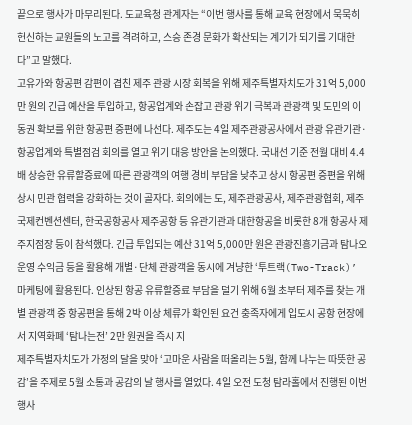끝으로 행사가 마무리된다. 도교육청 관계자는 “이번 행사를 통해 교육 현장에서 묵묵히 헌신하는 교원들의 노고를 격려하고, 스승 존경 문화가 확산되는 계기가 되기를 기대한다”고 말했다.
고유가와 항공편 감편이 겹친 제주 관광 시장 회복을 위해 제주특별자치도가 31억 5,000만 원의 긴급 예산을 투입하고, 항공업계와 손잡고 관광 위기 극복과 관광객 및 도민의 이동권 확보를 위한 항공편 증편에 나선다. 제주도는 4일 제주관광공사에서 관광 유관기관·항공업계와 특별점검 회의를 열고 위기 대응 방안을 논의했다. 국내선 기준 전월 대비 4.4배 상승한 유류할증료에 따른 관광객의 여행 경비 부담을 낮추고 상시 항공편 증편을 위해 상시 민관 협력을 강화하는 것이 골자다. 회의에는 도, 제주관광공사, 제주관광협회, 제주국제컨벤션센터, 한국공항공사 제주공항 등 유관기관과 대한항공을 비롯한 8개 항공사 제주지점장 등이 참석했다. 긴급 투입되는 예산 31억 5,000만 원은 관광진흥기금과 탐나오 운영 수익금 등을 활용해 개별·단체 관광객을 동시에 겨냥한 ‘투트랙(Two-Track)’ 마케팅에 활용된다. 인상된 항공 유류할증료 부담을 덜기 위해 6월 초부터 제주를 찾는 개별 관광객 중 항공편을 통해 2박 이상 체류가 확인된 요건 충족자에게 입도시 공항 현장에서 지역화폐 ‘탐나는전’ 2만 원권을 즉시 지
제주특별자치도가 가정의 달을 맞아 ‘고마운 사람을 떠올리는 5월, 함께 나누는 따뜻한 공감’을 주제로 5월 소통과 공감의 날 행사를 열었다. 4일 오전 도청 탐라홀에서 진행된 이번 행사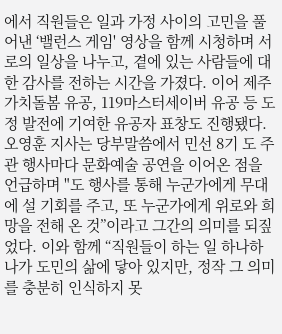에서 직원들은 일과 가정 사이의 고민을 풀어낸 ‘밸런스 게임' 영상을 함께 시청하며 서로의 일상을 나누고, 곁에 있는 사람들에 대한 감사를 전하는 시간을 가졌다. 이어 제주가치돌봄 유공, 119마스터세이버 유공 등 도정 발전에 기여한 유공자 표창도 진행됐다. 오영훈 지사는 당부말씀에서 민선 8기 도 주관 행사마다 문화예술 공연을 이어온 점을 언급하며 "도 행사를 통해 누군가에게 무대에 설 기회를 주고, 또 누군가에게 위로와 희망을 전해 온 것”이라고 그간의 의미를 되짚었다. 이와 함께 “직원들이 하는 일 하나하나가 도민의 삶에 닿아 있지만, 정작 그 의미를 충분히 인식하지 못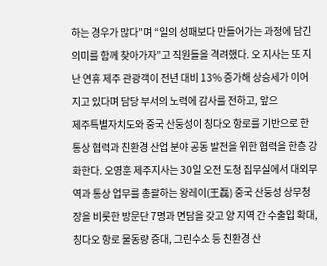하는 경우가 많다”며 “일의 성패보다 만들어가는 과정에 담긴 의미를 함께 찾아가자”고 직원들을 격려했다. 오 지사는 또 지난 연휴 제주 관광객이 전년 대비 13% 증가해 상승세가 이어지고 있다며 담당 부서의 노력에 감사를 전하고, 앞으
제주특별자치도와 중국 산둥성이 칭다오 항로를 기반으로 한 통상 협력과 친환경 산업 분야 공동 발전을 위한 협력을 한층 강화한다. 오영훈 제주지사는 30일 오전 도청 집무실에서 대외무역과 통상 업무를 총괄하는 왕레이(王磊) 중국 산둥성 상무청장을 비롯한 방문단 7명과 면담을 갖고 양 지역 간 수출입 확대, 칭다오 항로 물동량 증대, 그린수소 등 친환경 산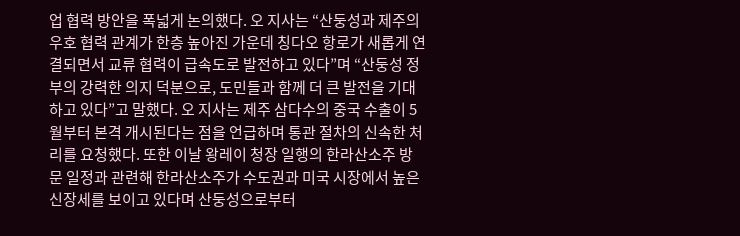업 협력 방안을 폭넓게 논의했다. 오 지사는 “산둥성과 제주의 우호 협력 관계가 한층 높아진 가운데 칭다오 항로가 새롭게 연결되면서 교류 협력이 급속도로 발전하고 있다”며 “산둥성 정부의 강력한 의지 덕분으로, 도민들과 함께 더 큰 발전을 기대하고 있다”고 말했다. 오 지사는 제주 삼다수의 중국 수출이 5월부터 본격 개시된다는 점을 언급하며 통관 절차의 신속한 처리를 요청했다. 또한 이날 왕레이 청장 일행의 한라산소주 방문 일정과 관련해 한라산소주가 수도권과 미국 시장에서 높은 신장세를 보이고 있다며 산둥성으로부터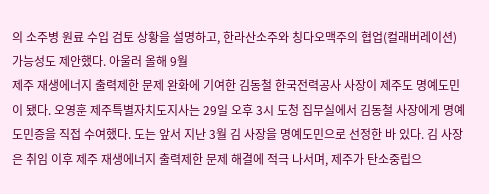의 소주병 원료 수입 검토 상황을 설명하고, 한라산소주와 칭다오맥주의 협업(컬래버레이션) 가능성도 제안했다. 아울러 올해 9월
제주 재생에너지 출력제한 문제 완화에 기여한 김동철 한국전력공사 사장이 제주도 명예도민이 됐다. 오영훈 제주특별자치도지사는 29일 오후 3시 도청 집무실에서 김동철 사장에게 명예도민증을 직접 수여했다. 도는 앞서 지난 3월 김 사장을 명예도민으로 선정한 바 있다. 김 사장은 취임 이후 제주 재생에너지 출력제한 문제 해결에 적극 나서며, 제주가 탄소중립으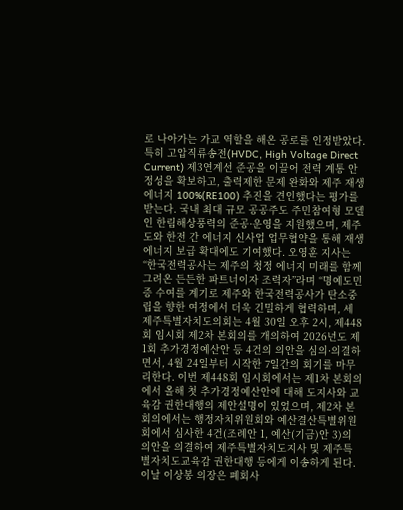로 나아가는 가교 역할을 해온 공로를 인정받았다. 특히 고압직류송전(HVDC, High Voltage Direct Current) 제3연계선 준공을 이끌어 전력 계통 안정성을 확보하고, 출력제한 문제 완화와 제주 재생에너지 100%(RE100) 추진을 견인했다는 평가를 받는다. 국내 최대 규모 공공주도 주민참여형 모델인 한림해상풍력의 준공·운영을 지원했으며, 제주도와 한전 간 에너지 신사업 업무협약을 통해 재생에너지 보급 확대에도 기여했다. 오영훈 지사는 “한국전력공사는 제주의 청정 에너지 미래를 함께 그려온 든든한 파트너이자 조력자”라며 “명예도민증 수여를 계기로 제주와 한국전력공사가 탄소중립을 향한 여정에서 더욱 긴밀하게 협력하며, 세
제주특별자치도의회는 4월 30일 오후 2시, 제448회 임시회 제2차 본회의를 개의하여 2026년도 제1회 추가경정예산안 등 4건의 의안을 심의·의결하면서, 4월 24일부터 시작한 7일간의 회기를 마무리한다. 이번 제448회 임시회에서는 제1차 본회의에서 올해 첫 추가경정예산안에 대해 도지사와 교육감 권한대행의 제안설명이 있었으며, 제2차 본회의에서는 행정자치위원회와 예산결산특별위원회에서 심사한 4건(조례안 1, 예산(기금)안 3)의 의안을 의결하여 제주특별자치도지사 및 제주특별자치도교육감 권한대행 등에게 이송하게 된다. 이날 이상봉 의장은 폐회사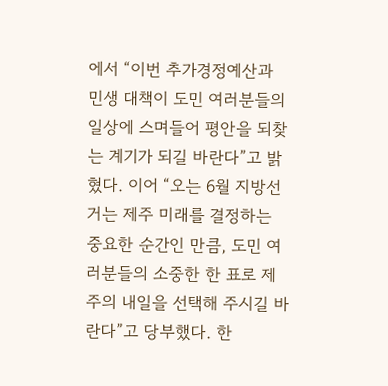에서 “이번 추가경정예산과 민생 대책이 도민 여러분들의 일상에 스며들어 평안을 되찾는 계기가 되길 바란다”고 밝혔다. 이어 “오는 6월 지방선거는 제주 미래를 결정하는 중요한 순간인 만큼, 도민 여러분들의 소중한 한 표로 제주의 내일을 선택해 주시길 바란다”고 당부했다. 한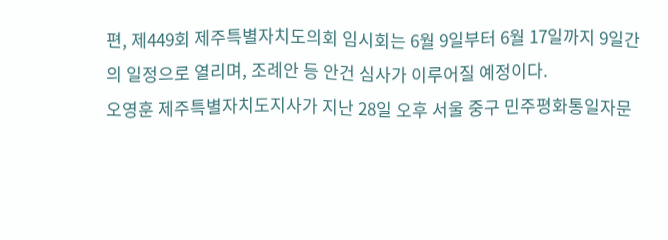편, 제449회 제주특별자치도의회 임시회는 6월 9일부터 6월 17일까지 9일간의 일정으로 열리며, 조례안 등 안건 심사가 이루어질 예정이다.
오영훈 제주특별자치도지사가 지난 28일 오후 서울 중구 민주평화통일자문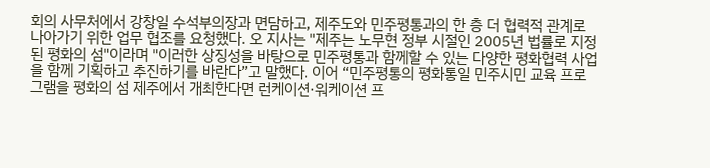회의 사무처에서 강창일 수석부의장과 면담하고, 제주도와 민주평통과의 한 층 더 협력적 관계로 나아가기 위한 업무 협조를 요청했다. 오 지사는 "제주는 노무현 정부 시절인 2005년 법률로 지정된 평화의 섬"이라며 "이러한 상징성을 바탕으로 민주평통과 함께할 수 있는 다양한 평화협력 사업을 함께 기획하고 추진하기를 바란다”고 말했다. 이어 “민주평통의 평화통일 민주시민 교육 프로그램을 평화의 섬 제주에서 개최한다면 런케이션·워케이션 프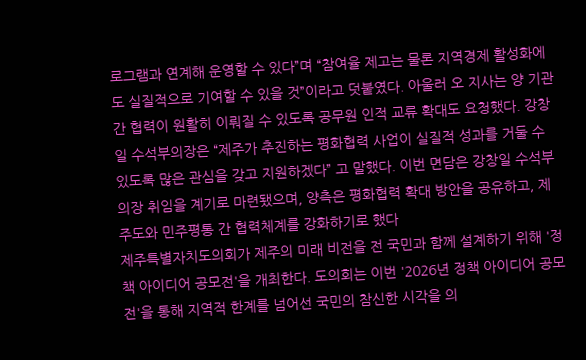로그램과 연계해 운영할 수 있다”며 “참여율 제고는 물론 지역경제 활성화에도 실질적으로 기여할 수 있을 것”이라고 덧붙였다. 아울러 오 지사는 양 기관 간 협력이 원활히 이뤄질 수 있도록 공무원 인적 교류 확대도 요청했다. 강창일 수석부의장은 “제주가 추진하는 평화협력 사업이 실질적 성과를 거둘 수 있도록 많은 관심을 갖고 지원하겠다” 고 말했다. 이번 면담은 강창일 수석부의장 취임을 계기로 마련됐으며, 양측은 평화협력 확대 방안을 공유하고, 제주도와 민주평통 간 협력체계를 강화하기로 했다
제주특별자치도의회가 제주의 미래 비전을 전 국민과 함께 설계하기 위해 '정책 아이디어 공모전'을 개최한다. 도의회는 이번 '2026년 정책 아이디어 공모전'을 통해 지역적 한계를 넘어선 국민의 참신한 시각을 의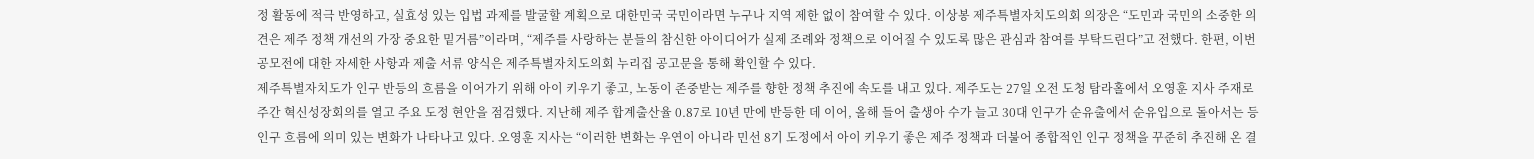정 활동에 적극 반영하고, 실효성 있는 입법 과제를 발굴할 계획으로 대한민국 국민이라면 누구나 지역 제한 없이 참여할 수 있다. 이상봉 제주특별자치도의회 의장은 “도민과 국민의 소중한 의견은 제주 정책 개선의 가장 중요한 밑거름”이라며, “제주를 사랑하는 분들의 참신한 아이디어가 실제 조례와 정책으로 이어질 수 있도록 많은 관심과 참여를 부탁드린다”고 전했다. 한편, 이번 공모전에 대한 자세한 사항과 제출 서류 양식은 제주특별자치도의회 누리집 공고문을 통해 확인할 수 있다.
제주특별자치도가 인구 반등의 흐름을 이어가기 위해 아이 키우기 좋고, 노동이 존중받는 제주를 향한 정책 추진에 속도를 내고 있다. 제주도는 27일 오전 도청 탐라홀에서 오영훈 지사 주재로 주간 혁신성장회의를 열고 주요 도정 현안을 점검했다. 지난해 제주 합계출산율 0.87로 10년 만에 반등한 데 이어, 올해 들어 출생아 수가 늘고 30대 인구가 순유출에서 순유입으로 돌아서는 등 인구 흐름에 의미 있는 변화가 나타나고 있다. 오영훈 지사는 “이러한 변화는 우연이 아니라 민선 8기 도정에서 아이 키우기 좋은 제주 정책과 더불어 종합적인 인구 정책을 꾸준히 추진해 온 결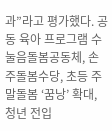과”라고 평가했다. 공동 육아 프로그램 수눌음돌봄공동체, 손주돌봄수당, 초등 주말돌봄 ‘꿈낭’ 확대, 청년 전입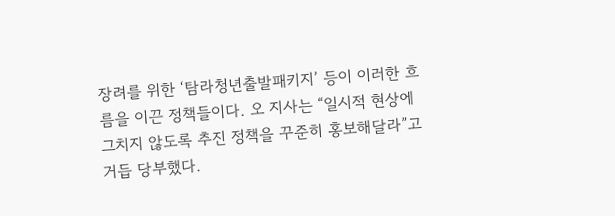장려를 위한 ‘탐라청년출발패키지’ 등이 이러한 흐름을 이끈 정책들이다. 오 지사는 “일시적 현상에 그치지 않도록 추진 정책을 꾸준히 홍보해달라”고 거듭 당부했다.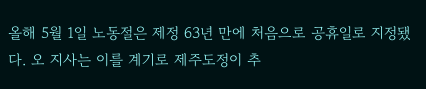올해 5월 1일 노동절은 제정 63년 만에 처음으로 공휴일로 지정됐다. 오 지사는 이를 계기로 제주도정이 추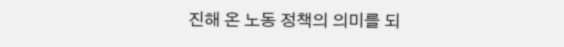진해 온 노동 정책의 의미를 되